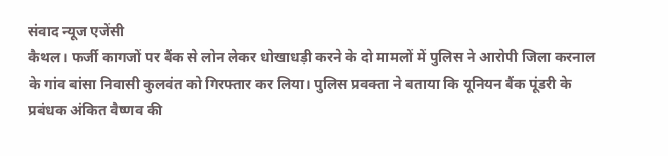संवाद न्यूज एजेंसी
कैथल। फर्जी कागजों पर बैंक से लोन लेकर धोखाधड़ी करने के दो मामलों में पुलिस ने आरोपी जिला करनाल के गांव बांसा निवासी कुलवंत को गिरफ्तार कर लिया। पुलिस प्रवक्ता ने बताया कि यूनियन बैंक पूंडरी के प्रबंधक अंकित वैष्णव की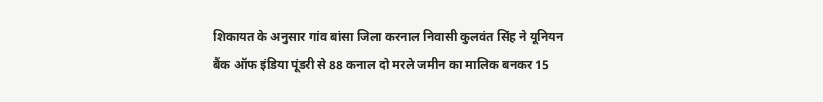शिकायत के अनुसार गांव बांसा जिला करनाल निवासी कुलवंत सिंह ने यूनियन बैंक ऑफ इंडिया पूंडरी से 88 कनाल दो मरले जमीन का मालिक बनकर 15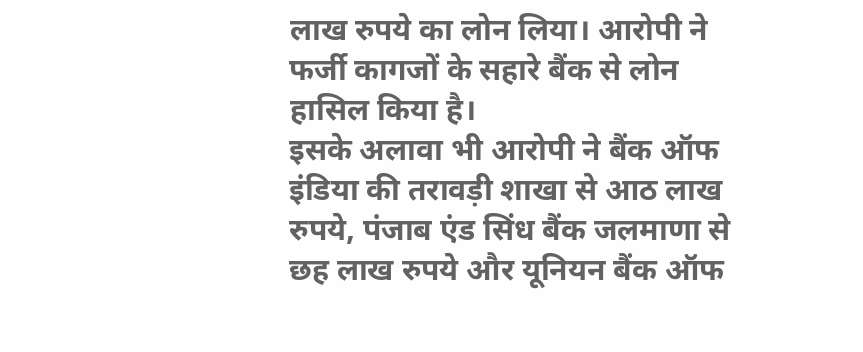लाख रुपये का लोन लिया। आरोपी ने फर्जी कागजों के सहारे बैंक से लोन हासिल किया है।
इसके अलावा भी आरोपी ने बैंक ऑफ इंडिया की तरावड़ी शाखा से आठ लाख रुपये, पंजाब एंड सिंध बैंक जलमाणा से छह लाख रुपये और यूनियन बैंक ऑफ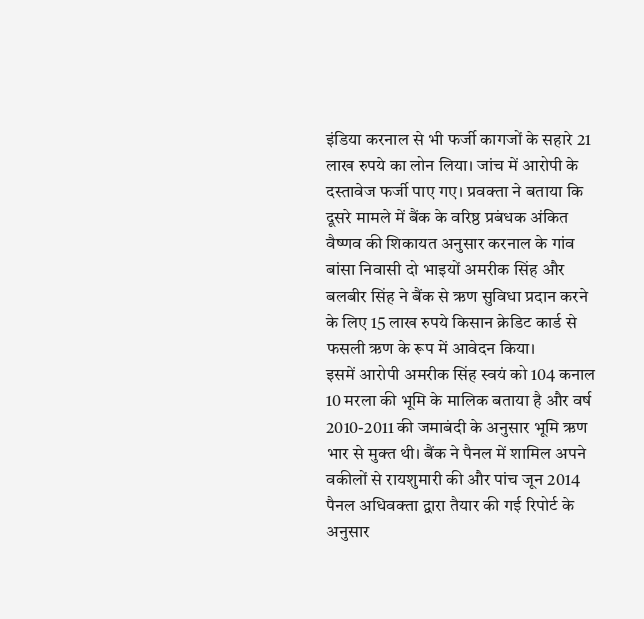इंडिया करनाल से भी फर्जी कागजों के सहारे 21 लाख रुपये का लोन लिया। जांच में आरोपी के दस्तावेज फर्जी पाए गए। प्रवक्ता ने बताया कि दूसरे मामले में बैंक के वरिष्ठ प्रबंधक अंकित वैष्णव की शिकायत अनुसार करनाल के गांव बांसा निवासी दो भाइयों अमरीक सिंह और बलबीर सिंह ने बैंक से ऋण सुविधा प्रदान करने के लिए 15 लाख रुपये किसान क्रेडिट कार्ड से फसली ऋण के रूप में आवेदन किया।
इसमें आरोपी अमरीक सिंह स्वयं को 104 कनाल 10 मरला की भूमि के मालिक बताया है और वर्ष 2010-2011 की जमाबंदी के अनुसार भूमि ऋण भार से मुक्त थी। बैंक ने पैनल में शामिल अपने वकीलों से रायशुमारी की और पांच जून 2014 पैनल अधिवक्ता द्वारा तैयार की गई रिपोर्ट के अनुसार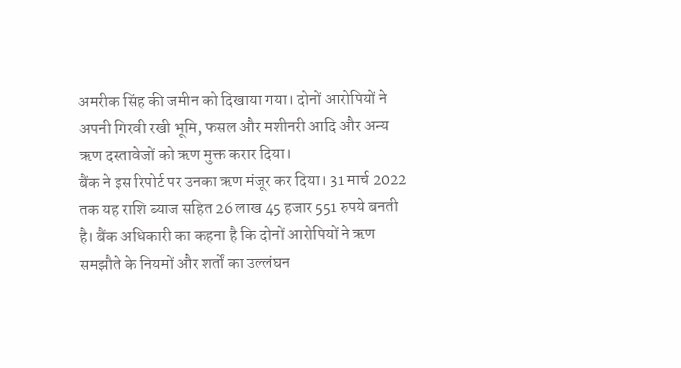अमरीक सिंह की जमीन को दिखाया गया। दोनों आरोपियों ने अपनी गिरवी रखी भूमि, फसल और मशीनरी आदि और अन्य ऋण दस्तावेजों को ऋण मुक्त करार दिया।
बैंक ने इस रिपोर्ट पर उनका ऋण मंजूर कर दिया। 31 मार्च 2022 तक यह राशि ब्याज सहित 26 लाख 45 हजार 551 रुपये बनती है। बैंक अधिकारी का कहना है कि दोनों आरोपियों ने ऋण समझौते के नियमों और शर्तों का उल्लंघन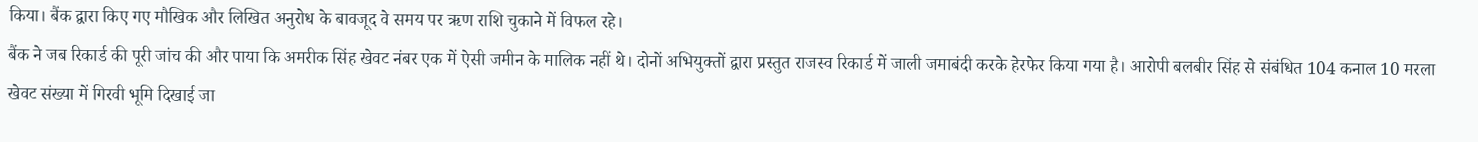किया। बैंक द्वारा किए गए मौखिक और लिखित अनुरोध के बावजूद वे समय पर ऋण राशि चुकाने में विफल रहे।
बैंक ने जब रिकार्ड की पूरी जांच की और पाया कि अमरीक सिंह खेवट नंबर एक में ऐसी जमीन के मालिक नहीं थे। दोनों अभियुक्तों द्वारा प्रस्तुत राजस्व रिकार्ड में जाली जमाबंदी करके हेरफेर किया गया है। आरोपी बलबीर सिंह से संबंधित 104 कनाल 10 मरला खेवट संख्या में गिरवी भूमि दिखाई जा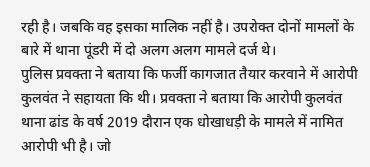रही है। जबकि वह इसका मालिक नहीं है। उपरोक्त दोनों मामलों के बारे में थाना पूंडरी में दो अलग अलग मामले दर्ज थे।
पुलिस प्रवक्ता ने बताया कि फर्जी कागजात तैयार करवाने में आरोपी कुलवंत ने सहायता कि थी। प्रवक्ता ने बताया कि आरोपी कुलवंत थाना ढांड के वर्ष 2019 दौरान एक धोखाधड़ी के मामले में नामित आरोपी भी है। जो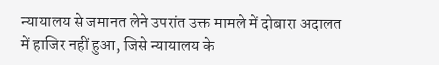न्यायालय से जमानत लेने उपरांत उक्त मामले में दोबारा अदालत में हाजिर नहीं हुआ, जिसे न्यायालय के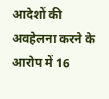आदेशों की अवहेलना करने के आरोप में 16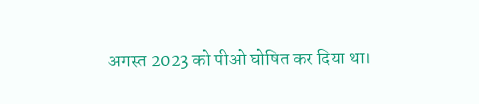अगस्त 2023 को पीओ घोषित कर दिया था।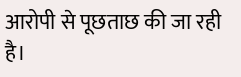आरोपी से पूछताछ की जा रही है।